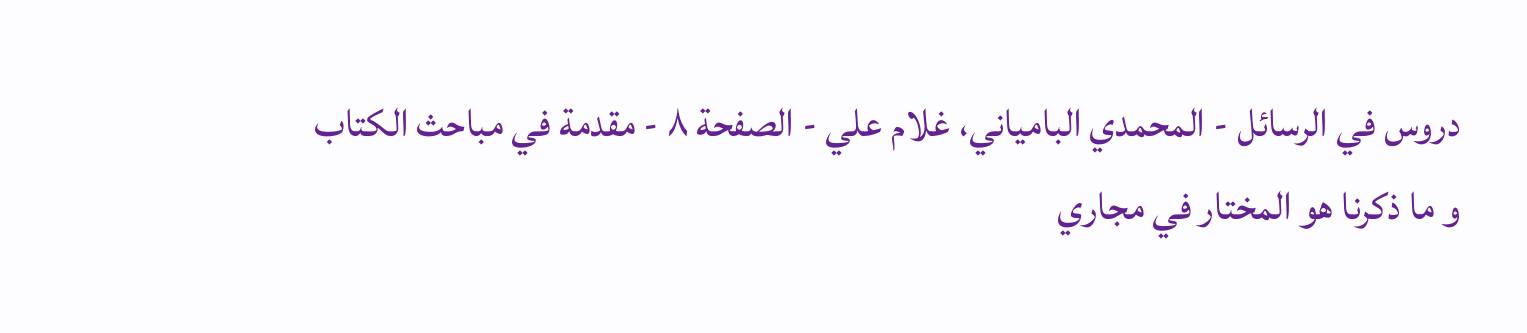دروس في الرسائل - المحمدي البامياني، غلام علي - الصفحة ٨ - مقدمة في مباحث الكتاب
و ما ذكرنا هو المختار في مجاري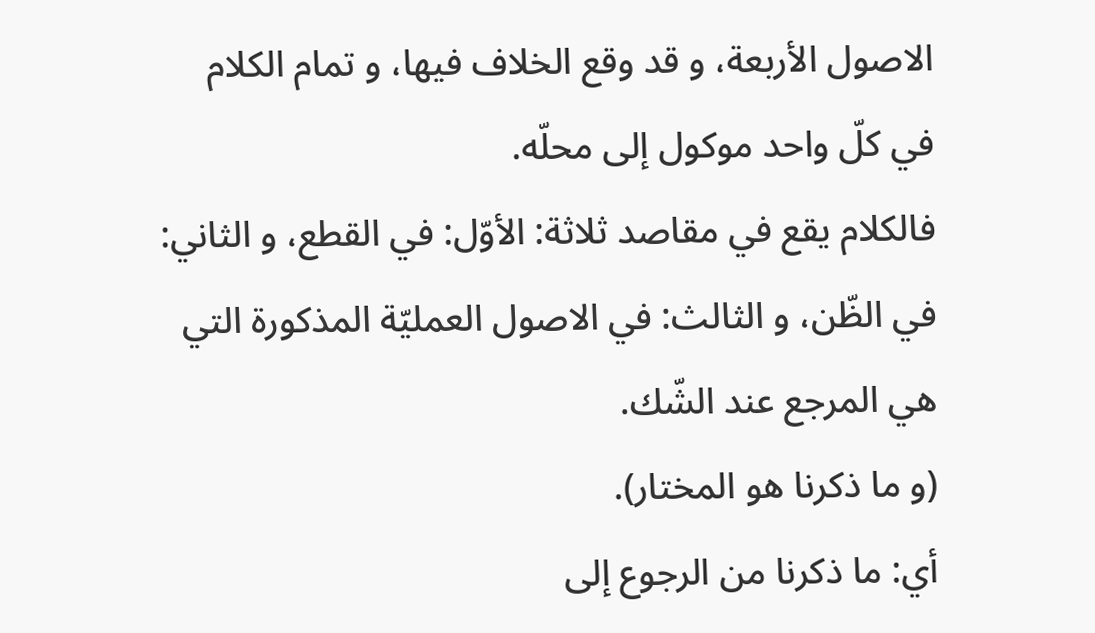الاصول الأربعة، و قد وقع الخلاف فيها، و تمام الكلام في كلّ واحد موكول إلى محلّه.
فالكلام يقع في مقاصد ثلاثة: الأوّل: في القطع، و الثاني: في الظّن، و الثالث: في الاصول العمليّة المذكورة التي هي المرجع عند الشّك.
(و ما ذكرنا هو المختار).
أي: ما ذكرنا من الرجوع إلى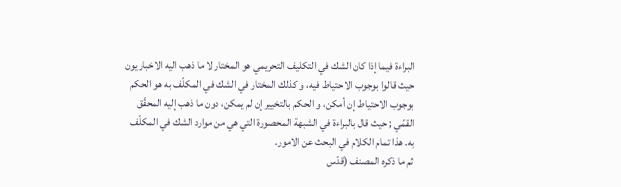البراءة فيما إذا كان الشك في التكليف التحريمي هو المختار لا ما ذهب اليه الاخباريون حيث قالوا بوجوب الاحتياط فيه، و كذلك المختار في الشك في المكلّف به هو الحكم بوجوب الاحتياط إن أمكن، و الحكم بالتخيير إن لم يمكن، دون ما ذهب إليه المحقّق القمّي ; حيث قال بالبراءة في الشبهة المحصورة التي هي من موارد الشك في المكلّف به. هذا تمام الكلام في البحث عن الامور.
ثم ما ذكره المصنف (قدّس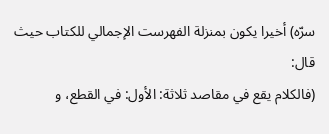سرّه) أخيرا يكون بمنزلة الفهرست الإجمالي للكتاب حيث قال:
(فالكلام يقع في مقاصد ثلاثة: الأول: في القطع، و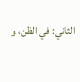الثاني: في الظن، و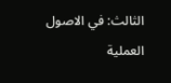الثالث: في الاصول العملية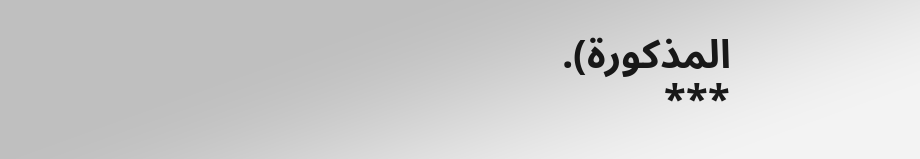المذكورة).
***